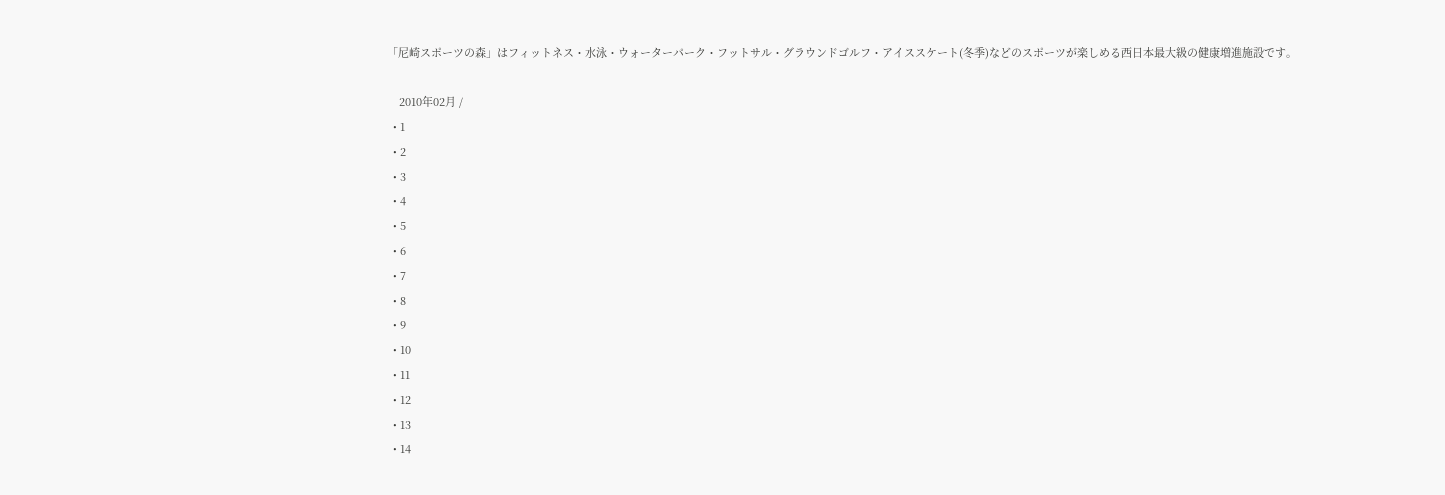「尼崎スポーツの森」はフィットネス・水泳・ウォーターパーク・フットサル・グラウンドゴルフ・アイススケート(冬季)などのスポーツが楽しめる西日本最大級の健康増進施設です。

    2010年02月 /
  • 1
  • 2
  • 3
  • 4
  • 5
  • 6
  • 7
  • 8
  • 9
  • 10
  • 11
  • 12
  • 13
  • 14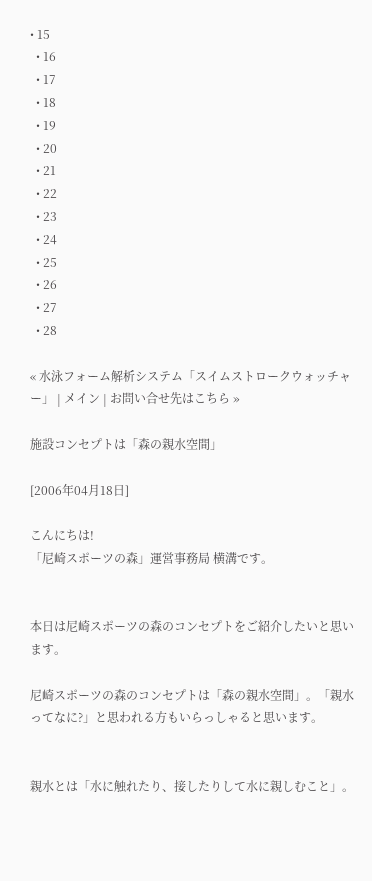• 15
  • 16
  • 17
  • 18
  • 19
  • 20
  • 21
  • 22
  • 23
  • 24
  • 25
  • 26
  • 27
  • 28

« 水泳フォーム解析システム「スイムストロークウォッチャー」 | メイン | お問い合せ先はこちら »

施設コンセプトは「森の親水空間」

[2006年04月18日]

こんにちは!
「尼崎スポーツの森」運営事務局 横溝です。


本日は尼崎スポーツの森のコンセプトをご紹介したいと思います。

尼崎スポーツの森のコンセプトは「森の親水空間」。「親水ってなに?」と思われる方もいらっしゃると思います。


親水とは「水に触れたり、接したりして水に親しむこと」。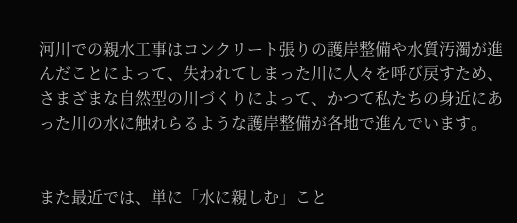河川での親水工事はコンクリート張りの護岸整備や水質汚濁が進んだことによって、失われてしまった川に人々を呼び戻すため、さまざまな自然型の川づくりによって、かつて私たちの身近にあった川の水に触れらるような護岸整備が各地で進んでいます。


また最近では、単に「水に親しむ」こと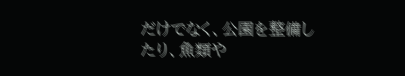だけでなく、公園を整備したり、魚類や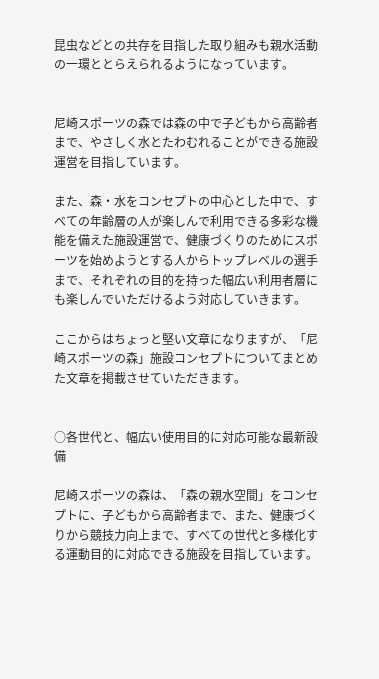昆虫などとの共存を目指した取り組みも親水活動の一環ととらえられるようになっています。


尼崎スポーツの森では森の中で子どもから高齢者まで、やさしく水とたわむれることができる施設運営を目指しています。

また、森・水をコンセプトの中心とした中で、すべての年齢層の人が楽しんで利用できる多彩な機能を備えた施設運営で、健康づくりのためにスポーツを始めようとする人からトップレベルの選手まで、それぞれの目的を持った幅広い利用者層にも楽しんでいただけるよう対応していきます。

ここからはちょっと堅い文章になりますが、「尼崎スポーツの森」施設コンセプトについてまとめた文章を掲載させていただきます。


○各世代と、幅広い使用目的に対応可能な最新設備

尼崎スポーツの森は、「森の親水空間」をコンセプトに、子どもから高齢者まで、また、健康づくりから競技力向上まで、すべての世代と多様化する運動目的に対応できる施設を目指しています。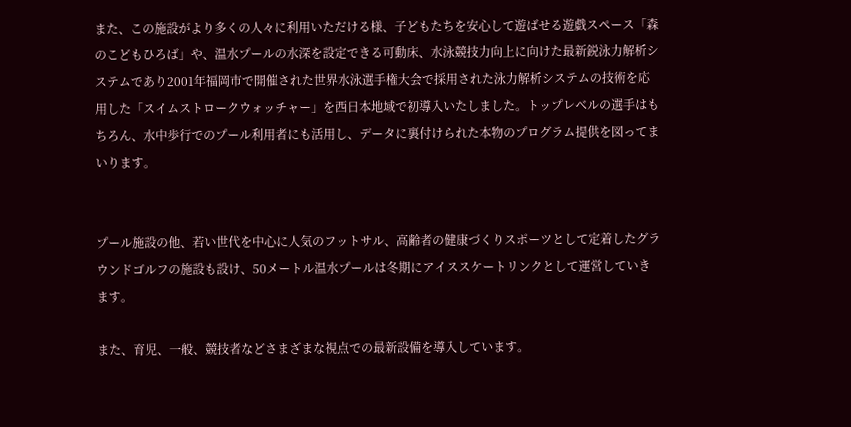また、この施設がより多くの人々に利用いただける様、子どもたちを安心して遊ばせる遊戯スペース「森のこどもひろば」や、温水プールの水深を設定できる可動床、水泳競技力向上に向けた最新鋭泳力解析システムであり2001年福岡市で開催された世界水泳選手権大会で採用された泳力解析システムの技術を応用した「スイムストロークウォッチャー」を西日本地域で初導入いたしました。トップレベルの選手はもちろん、水中歩行でのプール利用者にも活用し、データに裏付けられた本物のプログラム提供を図ってまいります。


プール施設の他、若い世代を中心に人気のフットサル、高齢者の健康づくりスポーツとして定着したグラウンドゴルフの施設も設け、50メートル温水プールは冬期にアイススケートリンクとして運営していきます。

また、育児、一般、競技者などさまざまな視点での最新設備を導入しています。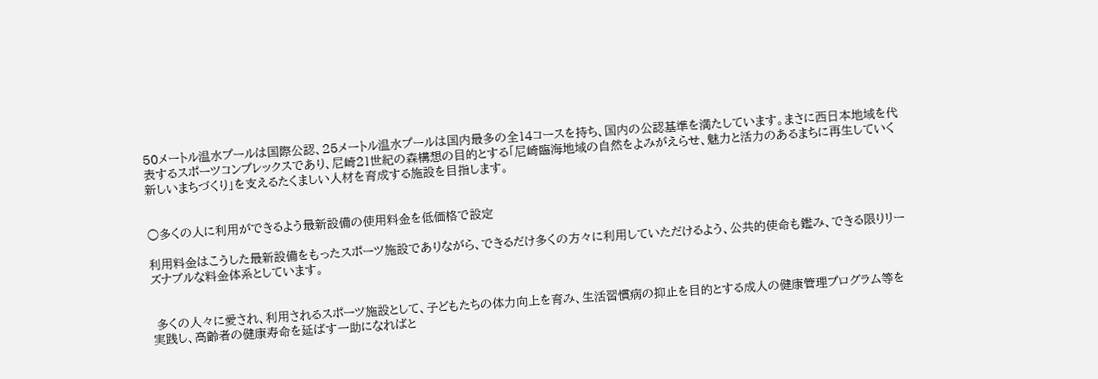50メートル温水プールは国際公認、25メートル温水プールは国内最多の全14コースを持ち、国内の公認基準を満たしています。まさに西日本地域を代表するスポーツコンプレックスであり、尼崎21世紀の森構想の目的とする「尼崎臨海地域の自然をよみがえらせ、魅力と活力のあるまちに再生していく新しいまちづくり」を支えるたくましい人材を育成する施設を目指します。


○多くの人に利用ができるよう最新設備の使用料金を低価格で設定

利用料金はこうした最新設備をもったスポーツ施設でありながら、できるだけ多くの方々に利用していただけるよう、公共的使命も鑑み、できる限りリーズナブルな料金体系としています。


 多くの人々に愛され、利用されるスポーツ施設として、子どもたちの体力向上を育み、生活習慣病の抑止を目的とする成人の健康管理プログラム等を実践し、高齢者の健康寿命を延ばす一助になればと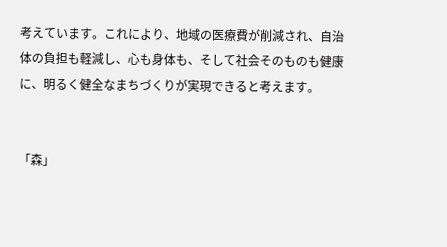考えています。これにより、地域の医療費が削減され、自治体の負担も軽減し、心も身体も、そして社会そのものも健康に、明るく健全なまちづくりが実現できると考えます。


「森」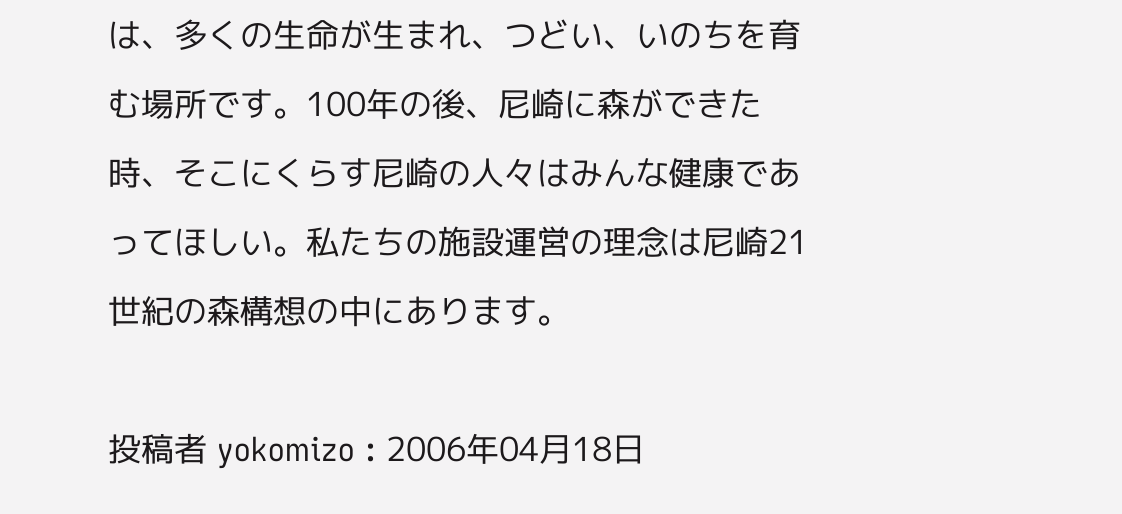は、多くの生命が生まれ、つどい、いのちを育む場所です。100年の後、尼崎に森ができた時、そこにくらす尼崎の人々はみんな健康であってほしい。私たちの施設運営の理念は尼崎21世紀の森構想の中にあります。

投稿者 yokomizo : 2006年04月18日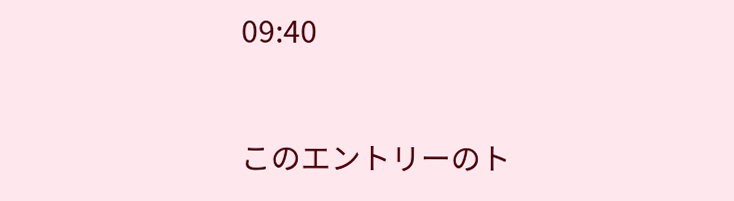09:40


このエントリーのト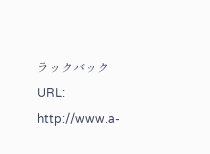ラックバックURL:
http://www.a-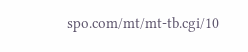spo.com/mt/mt-tb.cgi/10